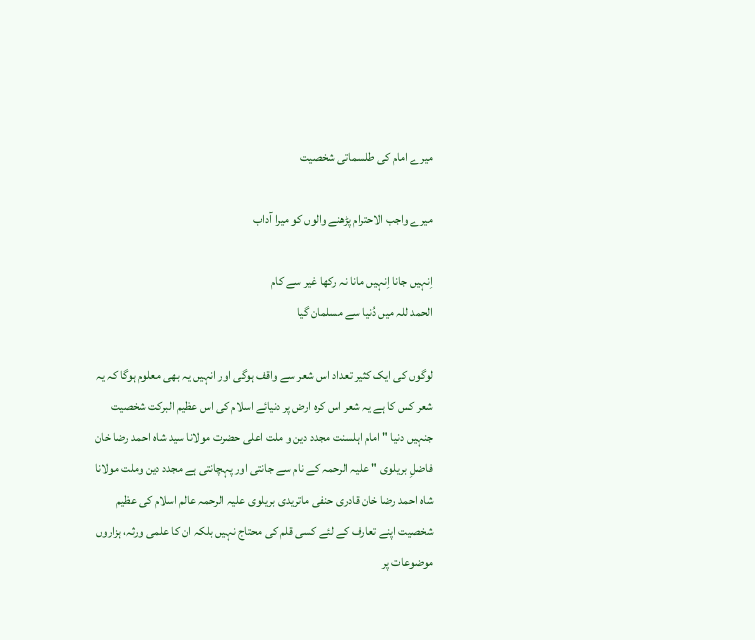میرے امام کی طلسماتی شخصیت

میرے واجب الاحترام پڑھنے والوں کو میرا آداب

اِنہیں جانا اِنہیں مانا نہ رکھا غیر سے کام
الحمد للہ میں دُنیا سے مسلمان گیا

لوگوں کی ایک کثیر تعداد اس شعر سے واقف ہوگی اور انہیں یہ بھی معلوم ہوگا کہ یہ شعر کس کا ہے یہ شعر اس کرہ ارض پر دنیائے اسلام کی اس عظیم البرکت شخصیت جنہیں دنیا " امام اہلسنت مجدد دین و ملت اعلی حضرت مولانا سید شاہ احمد رضا خان فاضلِ بریلوی " علیہ الرحمہ کے نام سے جانتی اور پہچانتی ہے مجدد دین وملت مولانا شاہ احمد رضا خان قادری حنفی ماتریدی بریلوی علیہ الرحمہ عالم اسلام کی عظیم شخصیت اپنے تعارف کے لئے کسی قلم کی محتاج نہیں بلکہ ان کا علمی ورثہ، ہزاروں موضوعات پر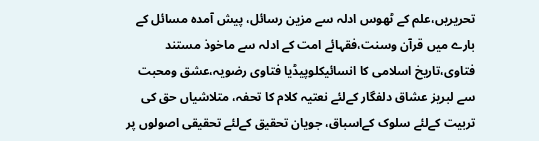تحریریں،علم کے ٹھوس ادلہ سے مزین رسائل، پیش آمدہ مسائل کے بارے میں قرآن وسنت،فقہائے امت کے ادلہ سے ماخوذ مستند فتاوی،تاریخ اسلامی کا انسائیکلوپیڈیا فتاوی رضویہ،عشق ومحبت سے لبریز عشاق دلفگار کےلئے نعتیہ کلام کا تحفہ، متلاشیاں حق کی تربیت کےلئے سلوک کےاسباق، جویان تحقیق کےلئے تحقیقی اصولوں پر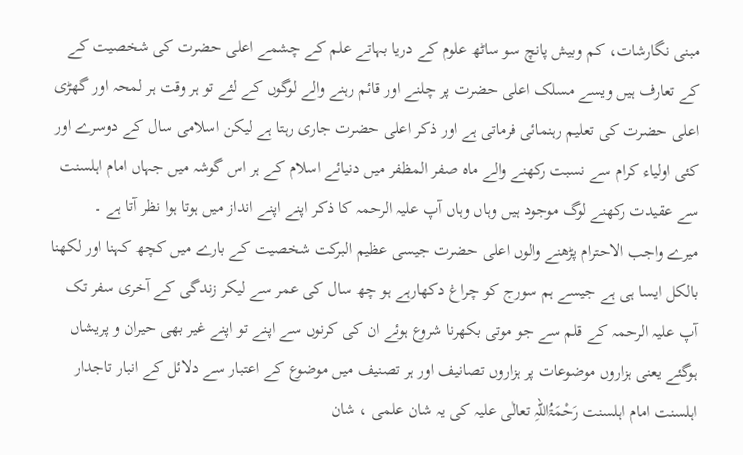مبنی نگارشات، کم وبیش پانچ سو ساٹھ علوم کے دریا بہاتے علم کے چشمے اعلی حضرت کی شخصیت کے کے تعارف ہیں ویسے مسلک اعلی حضرت پر چلنے اور قائم رہنے والے لوگوں کے لئے تو ہر وقت ہر لمحہ اور گھڑی اعلی حضرت کی تعلیم رہنمائی فرماتی ہے اور ذکر اعلی حضرت جاری رہتا ہے لیکن اسلامی سال کے دوسرے اور کئی اولیاء کرام سے نسبت رکھنے والے ماہ صفر المظفر میں دنیائے اسلام کے ہر اس گوشہ میں جہاں امام اہلسنت سے عقیدت رکھنے لوگ موجود ہیں وہاں وہاں آپ علیہ الرحمہ کا ذکر اپنے اپنے انداز میں ہوتا ہوا نظر آتا ہے ۔
میرے واجب الاحترام پڑھنے والوں اعلی حضرت جیسی عظیم البرکت شخصیت کے بارے میں کچھ کہنا اور لکھنا بالکل ایسا ہی ہے جیسے ہم سورج کو چراغ دکھارہے ہو چھ سال کی عمر سے لیکر زندگی کے آخری سفر تک آپ علیہ الرحمہ کے قلم سے جو موتی بکھرنا شروع ہوئے ان کی کرنوں سے اپنے تو اپنے غیر بھی حیران و پریشاں ہوگئے یعنی ہزاروں موضوعات پر ہزاروں تصانیف اور ہر تصنیف میں موضوع کے اعتبار سے دلائل کے انبار تاجدار اہلسنت امام اہلسنت رَحْمَۃُاللہِ تعالٰی علیہ کی یہ شان علمی ، شان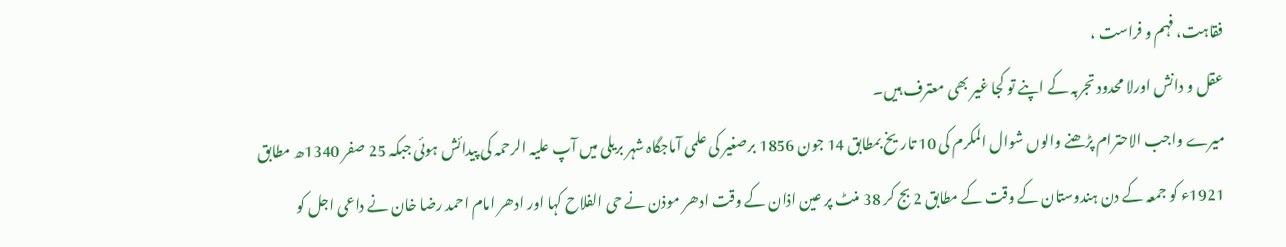فقاہت، فہم و فراست ،
عقل و دانش اورلا محدود تجربہ کے اپنے تو کجا غیر بھی معترف ہیں۔
میرے واجب الاحترام پڑھنے والوں شوال المکرم کی 10 تاریخ بمطابق 14 جون 1856 برصغیر کی علمی آماجگاہ شہر بریلی میں آپ علیہ الرحمہ کی پیدائش ہوئی جبکہ 25 صفر 1340ھ مطابق 1921ء کو جمعہ کے دن ہندوستان کے وقت کے مطابق 2 بج کر 38 منٹ پر عین اذان کے وقت ادھر موذن نے حی الفلاح کہا اور ادھر امام احمد رضا خان نے داعی اجل کو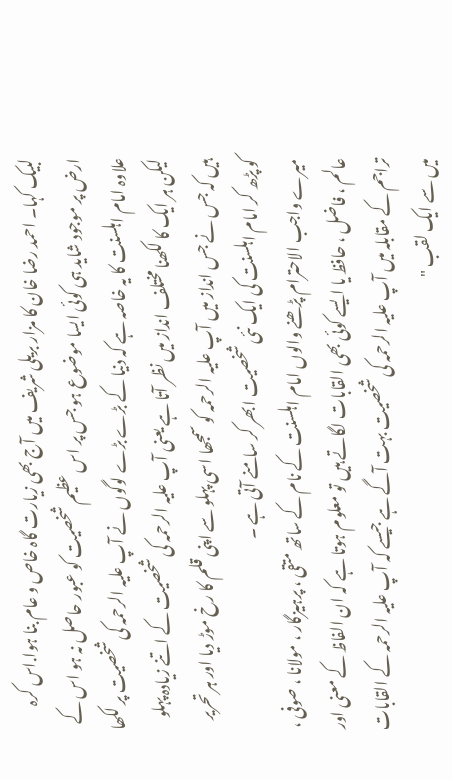لبیک کہا۔ احمد رضا خان کا مزار بریلی شریف میں آج بھی زیارت گاہ خاص و عام بنا ہوا.اس کرہ ارض پر موجود شاید ہی کوئی ایسا موضوع ہو جس پر اس عظیم شخصیت کو عبور حاصل نہ ہو اس کے علاوہ امام اہلسنت کا یہ خاصہ ہے کہ دنیا کے بڑے بڑے لوگوں نے آپ علیہ الرحمہ کی شخصیت پر لکھا لیکن ہر ایک کا لکھنا مختلف انداز میں نظر آتا ہے یعنی آپ علیہ الرحمہ کی شخصیت کے اتنے زیادہ پہلو ہیں کہ جس نے جس انداز میں آپ علیہ الرحمہ کو سمجھا اسی پہلو سے اپنی قلم کا رخ موڑ دیا اور ہر تحریر کو پڑھ کر امام اہلسنت کی ایک نئی شخصیت ابھر کر سامنے آتی ہے ۔
میرے واجب الاحترام پڑھنے والوں امام اہلسنت کے نام کے ساتھ متقی ، پرہیزگار ، مولانا ، صوفی ، عالم ، فاضل ، حافظ یا ایسے کوئی بھی القابات لگاتے ہیں تو معلوم ہوتا ہے کہ ان الفاظ کے معنی اور تراجم کے مقابلہ میں آپ علیہ الرحمہ کی شخصیت بہت آگے ہے جیسے کہ آپ علیہ الرحمہ کے القابات میں سے ایک لقب "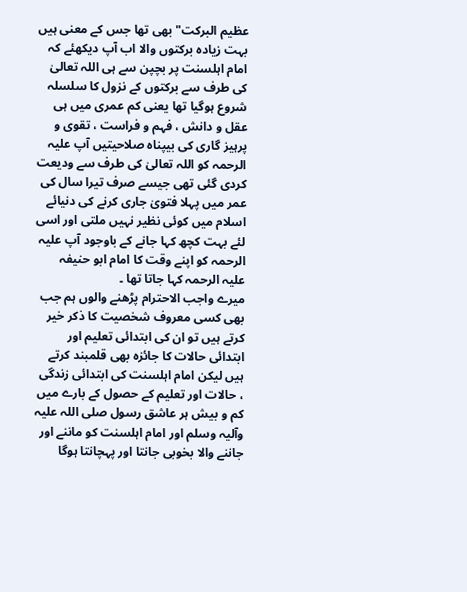عظیم البرکت" بھی تھا جس کے معنی ہیں بہت زیادہ برکتوں والا اب آپ دیکھئے کہ امام اہلسنت پر بچپن سے ہی اللہ تعالیٰ کی طرف سے برکتوں کے نزول کا سلسلہ شروع ہوگیا تھا یعنی کم عمری میں ہی عقل و دانش ، فہم و فراست ، تقوی و پرہیز گاری کی بیپناہ صلاحیتیں آپ علیہ الرحمہ کو اللہ تعالیٰ کی طرف سے ودیعت کردی گئی تھی جیسے صرف تیرا سال کی عمر میں پہلا فتویٰ جاری کرنے کی دنیائے اسلام میں کوئی نظیر نہیں ملتی اور اسی لئے بہت کچھ کہا جانے کے باوجود آپ علیہ الرحمہ کو اپنے وقت کا امام ابو حنیفہ علیہ الرحمہ کہا جاتا تھا ۔
میرے واجب الاحترام پڑھنے والوں ہم جب بھی کسی معروف شخصیت کا ذکر خیر کرتے ہیں تو ان کی ابتدائی تعلیم اور ابتدائی حالات کا جائزہ بھی قلمبند کرتے ہیں لیکن امام اہلسنت کی ابتدائی زندگی ، حالات اور تعلیم کے حصول کے بارے میں کم و بیش ہر عاشق رسول صلی اللہ علیہ وآلیہ وسلم اور امام اہلسنت کو ماننے اور جاننے والا بخوبی جانتا اور پہچانتا ہوگا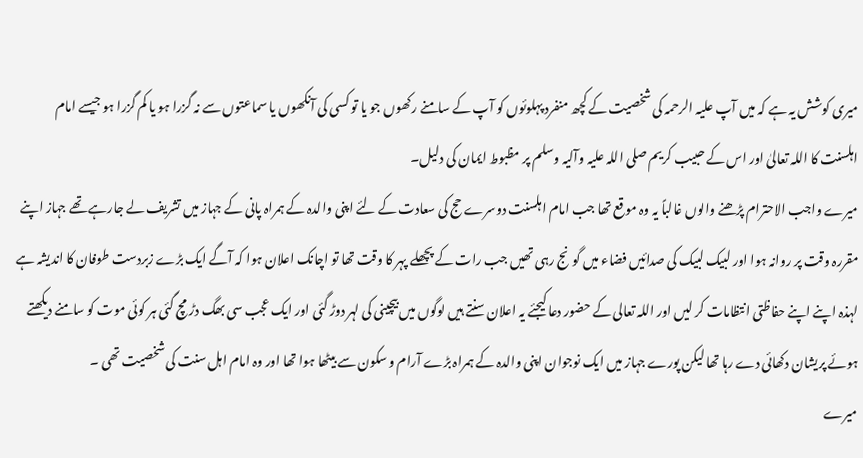میری کوشش یہ ہے کہ میں آپ علیہ الرحمہ کی شخصیت کے کچھ منفرد پہلوئوں کو آپ کے سامنے رکھوں جو یا تو کسی کی آنکھوں یا سماعتوں سے نہ گزرا ہو یا کم گزرا ہو جیسے امام اہلسنت کا اللہ تعالیٰ اور اس کے حبیب کریم صلی اللہ علیہ وآلیہ وسلم پر مظبوط ایمان کی دلیل۔
میرے واجب الاحترام پڑھنے والوں غالباً یہ وہ موقع تھا جب امام اہلسنت دوسرے حج کی سعادت کے لئے اپنی والدہ کے ہمراہ پانی کے جہاز میں تشریف لے جارہے تھے جہاز اپنے مقررہ وقت پر روانہ ہوا اور لبیک لبیک کی صدائیں فضاء میں گونج رہی تھیں جب رات کے پچھلے پہر کا وقت تھا تو اچانک اعلان ہوا کہ آگے ایک بڑے زبردست طوفان کا اندیشہ ہے لہذہ اپنے اپنے حفاظتی انتظامات کر لیں اور اللہ تعالی کے حضور دعا کیجئے یہ اعلان سنتے ہیں لوگوں میں بیچینی کی لہر دوڑ گئی اور ایک عجب سی بھگ دڑ مچ گئی ہر کوئی موت کو سامنے دیکھتے ہوئے پریشان دکھائی دے رہا تھا لیکن پورے جہاز میں ایک نوجوان اپنی والدہ کے ہمراہ بڑے آرام و سکون سے بیٹھا ہوا تھا اور وہ امام اہل سنت کی شخصیت تھی ۔
میرے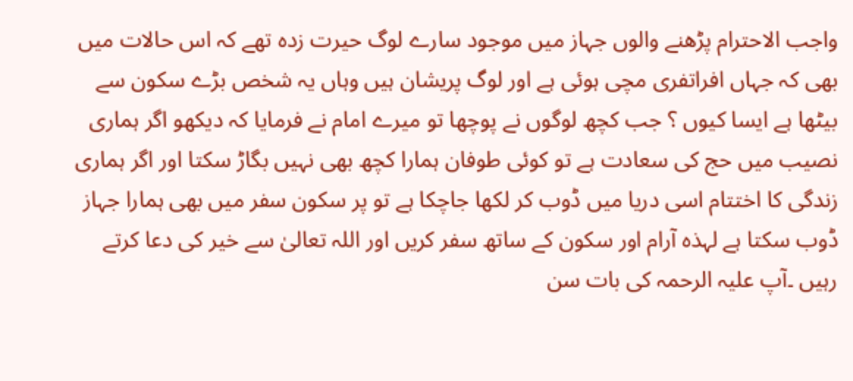واجب الاحترام پڑھنے والوں جہاز میں موجود سارے لوگ حیرت زدہ تھے کہ اس حالات میں بھی کہ جہاں افراتفری مچی ہوئی ہے اور لوگ پریشان ہیں وہاں یہ شخص بڑے سکون سے بیٹھا ہے ایسا کیوں ؟ جب کچھ لوگوں نے پوچھا تو میرے امام نے فرمایا کہ دیکھو اگر ہماری نصیب میں حج کی سعادت ہے تو کوئی طوفان ہمارا کچھ بھی نہیں بگاڑ سکتا اور اگر ہماری زندگی کا اختتام اسی دریا میں ڈوب کر لکھا جاچکا ہے تو پر سکون سفر میں بھی ہمارا جہاز ڈوب سکتا ہے لہذہ آرام اور سکون کے ساتھ سفر کریں اور اللہ تعالیٰ سے خیر کی دعا کرتے رہیں ۔آپ علیہ الرحمہ کی بات سن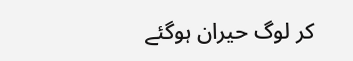کر لوگ حیران ہوگئے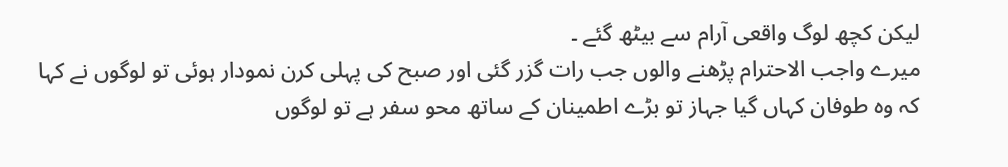لیکن کچھ لوگ واقعی آرام سے بیٹھ گئے ۔
میرے واجب الاحترام پڑھنے والوں جب رات گزر گئی اور صبح کی پہلی کرن نمودار ہوئی تو لوگوں نے کہا کہ وہ طوفان کہاں گیا جہاز تو بڑے اطمینان کے ساتھ محو سفر ہے تو لوگوں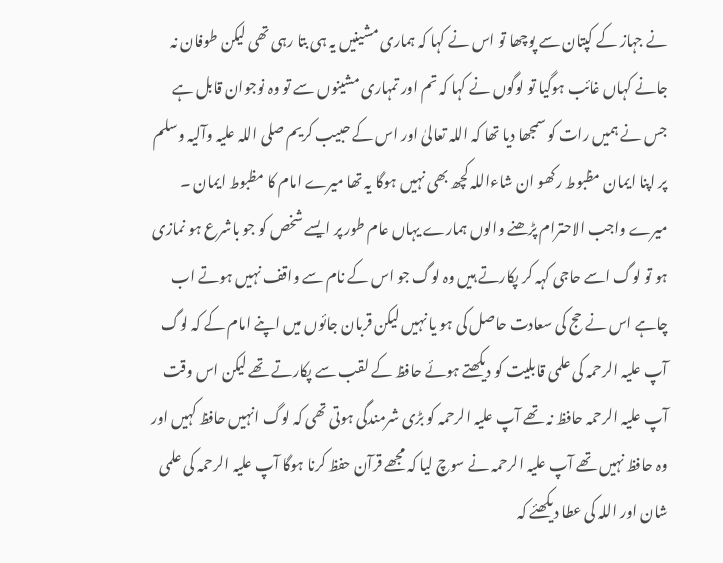نے جہاز کے کپتان سے پوچھا تو اس نے کہا کہ ہماری مشینیں یہ ہی بتا رہی تھی لیکن طوفان نہ جانے کہاں غائب ہوگیا تو لوگوں نے کہا کہ تم اور تمہاری مشینوں سے تو وہ نوجوان قابل ہے جس نے ہمیں رات کو سمجھا دیا تھا کہ اللہ تعالیٰ اور اس کے حبیب کریم صلی اللہ علیہ وآلیہ وسلم پر اپنا ایمان مظبوط رکھو ان شاءاللہ کچھ بھی نہیں ہوگا یہ تھا میرے امام کا مظبوط ایمان ۔
میرے واجب الاحترام پڑھنے والوں ہمارے یہاں عام طور پر ایسے شخص کو جو باشرع ہو نمازی ہو تو لوگ اسے حاجی کہہ کر پکارتے ہیں وہ لوگ جو اس کے نام سے واقف نہیں ہوتے اب چاہے اس نے حج کی سعادت حاصل کی ہو یا نہیں لیکن قربان جائوں میں اپنے امام کے کہ لوگ آپ علیہ الرحمہ کی علمی قابلیت کو دیکھتے ہوئے حافظ کے لقب سے پکارتے تھے لیکن اس وقت آپ علیہ الرحمہ حافظ نہ تھے آپ علیہ الرحمہ کو بڑی شرمندگی ہوتی تھی کہ لوگ انہیں حافظ کہیں اور وہ حافظ نہیں تھے آپ علیہ الرحمہ نے سوچ لیا کہ مجھے قرآن حفظ کرنا ہوگا آپ علیہ الرحمہ کی علمی شان اور اللہ کی عطا دیکھئے کہ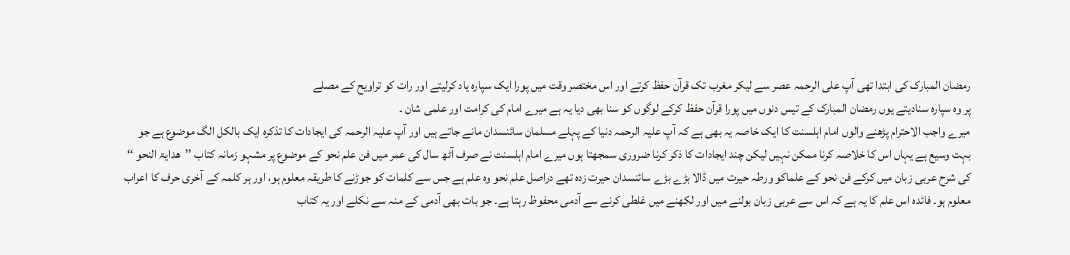رمضان المبارک کی ابتدا تھی آپ علی الرحمہ عصر سے لیکر مغرب تک قرآن حفظ کرتے اور اس مختصر وقت میں پورا ایک سپارہ یاد کرلیتے اور رات کو تراویح کے مصلے
پر وہ سپارہ سنادیتے یوں رمضان المبارک کے تیس دنوں میں پورا قرآن حفظ کرکے لوگوں کو سنا بھی دیا یہ ہے میرے امام کی کرامت اور علمی شان ۔
میرے واجب الاحترام پڑھنے والوں امام اہلسنت کا ایک خاصہ یہ بھی ہے کہ آپ علیہ الرحمہ دنیا کے پہلے مسلمان سائنسدان مانے جاتے ہیں اور آپ علیہ الرحمہ کی ایجادات کا تذکرہ ایک بالکل الگ موضوع ہے جو بہت وسیع ہے یہاں اس کا خلاصہ کرنا ممکن نہیں لیکن چند ایجادات کا ذکر کرنا ضروری سمجھتا ہوں میرے امام اہلسنت نے صرف آٹھ سال کی عمر میں فن علم نحو کے موضوع پر مشہو زمانہ کتاب ’’ھدایۃ النحو ‘‘ کی شرح عربی زبان میں کرکے فن نحو کے علماکو ورطہ حیرت میں ڈالا بڑے بڑے سائنسدان حیرت زدہ تھے دراصل علم نحو وہ علم ہے جس سے کلمات کو جوڑنے کا طریقہ معلوم ہو، اور ہر کلمہ کے آخری حرف کا اعراب معلوم ہو۔ فائدہ اس علم کا یہ ہے کہ اس سے عربی زبان بولنے میں اور لکھنے میں غلطی کرنے سے آدمی محفوظ رہتا ہے۔ جو بات بھی آدمی کے منہ سے نکلے اور یہ کتاب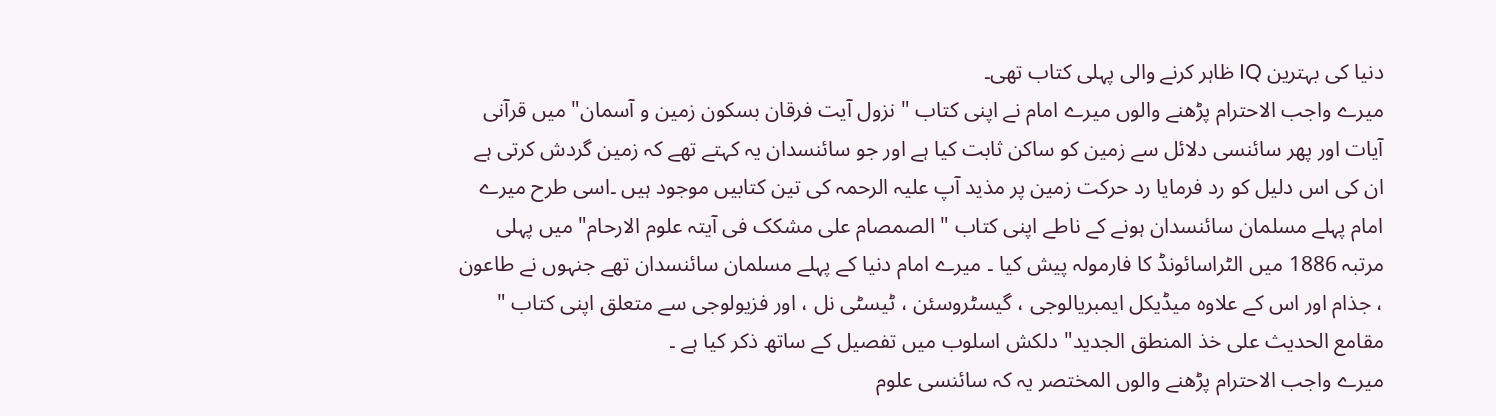دنیا کی بہترین IQ ظاہر کرنے والی پہلی کتاب تھی۔
میرے واجب الاحترام پڑھنے والوں میرے امام نے اپنی کتاب " نزول آیت فرقان بسکون زمین و آسمان" میں قرآنی آیات اور پھر سائنسی دلائل سے زمین کو ساکن ثابت کیا ہے اور جو سائنسدان یہ کہتے تھے کہ زمین گردش کرتی ہے ان کی اس دلیل کو رد فرمایا رد حرکت زمین پر مذید آپ علیہ الرحمہ کی تین کتابیں موجود ہیں ۔اسی طرح میرے امام پہلے مسلمان سائنسدان ہونے کے ناطے اپنی کتاب " الصمصام علی مشکک فی آیتہ علوم الارحام" میں پہلی مرتبہ 1886 میں الٹراسائونڈ کا فارمولہ پیش کیا ۔ میرے امام دنیا کے پہلے مسلمان سائنسدان تھے جنہوں نے طاعون ، جذام اور اس کے علاوہ میڈیکل ایمبریالوجی ، گیسٹروسئن ، ٹیسٹی نل ، اور فزیولوجی سے متعلق اپنی کتاب " مقامع الحدیث علی خذ المنطق الجدید" دلکش اسلوب میں تفصیل کے ساتھ ذکر کیا ہے ۔
میرے واجب الاحترام پڑھنے والوں المختصر یہ کہ سائنسی علوم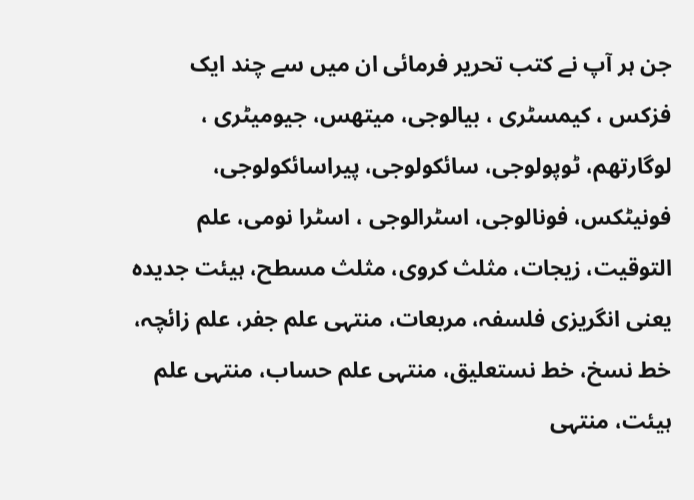جن ہر آپ نے کتب تحریر فرمائی ان میں سے چند ایک فزکس ، کیمسٹری ، بیالوجی، میتھس، جیومیٹری ، لوگارتھم، ٹوپولوجی، سائکولوجی، پیراسائکولوجی، فونیٹکس، فونالوجی، اسٹرالوجی ، اسٹرا نومی، علم التوقیت، زیجات، مثلث کروی، مثلث مسطح، ہیئت جدیدہ یعنی انگریزی فلسفہ، مربعات، منتہی علم جفر، علم زائچہ، خط نسخ، خط نستعلیق، منتہی علم حساب، منتہی علم ہیئت، منتہی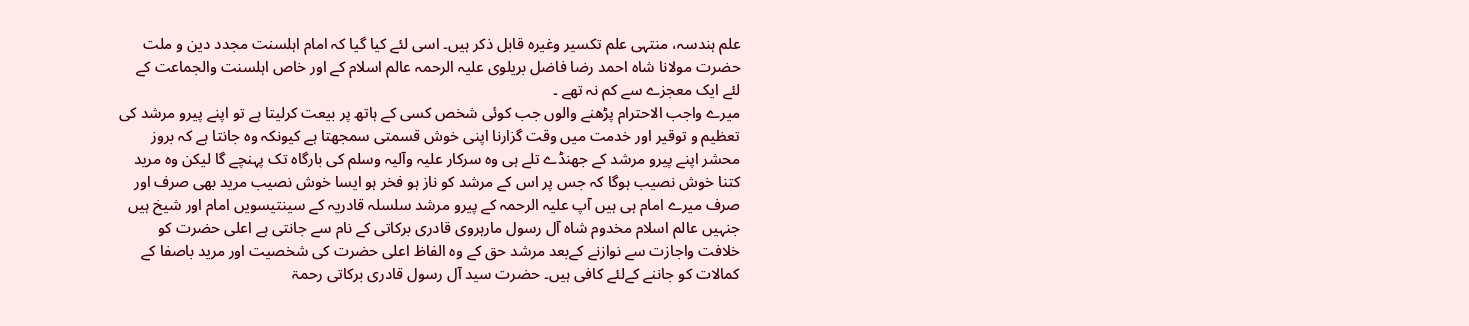علم ہندسہ، منتہی علم تکسیر وغیرہ قابل ذکر ہیں۔ اسی لئے کیا گیا کہ امام اہلسنت مجدد دین و ملت حضرت مولانا شاہ احمد رضا فاضل بریلوی علیہ الرحمہ عالم اسلام کے اور خاص اہلسنت والجماعت کے لئے ایک معجزے سے کم نہ تھے ۔
میرے واجب الاحترام پڑھنے والوں جب کوئی شخص کسی کے ہاتھ پر بیعت کرلیتا ہے تو اپنے پیرو مرشد کی تعظیم و توقیر اور خدمت میں وقت گزارنا اپنی خوش قسمتی سمجھتا ہے کیونکہ وہ جانتا ہے کہ بروز محشر اپنے پیرو مرشد کے جھنڈے تلے ہی وہ سرکار علیہ وآلیہ وسلم کی بارگاہ تک پہنچے گا لیکن وہ مرید کتنا خوش نصیب ہوگا کہ جس پر اس کے مرشد کو ناز ہو فخر ہو ایسا خوش نصیب مرید بھی صرف اور صرف میرے امام ہی ہیں آپ علیہ الرحمہ کے پیرو مرشد سلسلہ قادریہ کے سینتیسویں امام اور شیخ ہیں جنہیں عالم اسلام مخدوم شاہ آل رسول مارہروی قادری برکاتی کے نام سے جانتی ہے اعلی حضرت کو خلافت واجازت سے نوازنے کےبعد مرشد حق کے وہ الفاظ اعلی حضرت کی شخصیت اور مرید باصفا کے کمالات کو جاننے کےلئے کافی ہیں۔ حضرت سید آل رسول قادری برکاتی رحمۃ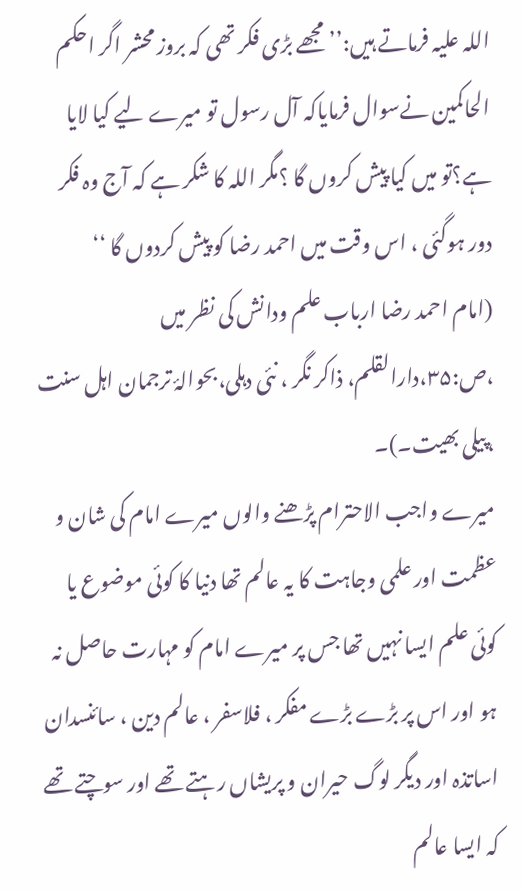اللہ علیہ فرماتے ہیں:’’ مجھے بڑی فکر تھی کہ بروز محشر اگر احکم الحاکمین نےسوال فرمایاکہ آل رسول تو میرے لیے کیا لایا ہے؟تو میں کیا پیش کروں گا ؟مگر اللہ کا شکر ہے کہ آج وہ فکر دور ہوگئی ، اس وقت میں احمد رضا کو پیش کردوں گا ‘‘
(امام احمد رضا ارباب علم ودانش کی نظر میں ،ص:۳۵،دارالقلم، ذاکر نگر ، نئی دہلی،بحوالۂ ترجمان اہل سنت ،پیلی بھیت۔)۔
میرے واجب الاحترام پڑھنے والوں میرے امام کی شان و عظمت اور علمی وجاہت کا یہ عالم تھا دنیا کا کوئی موضوع یا کوئی علم ایسا نہیں تھا جس پر میرے امام کو مہارت حاصل نہ ہو اور اس پر بڑے بڑے مفکر ، فلاسفر ، عالم دین ، سائنسدان اساتذہ اور دیگر لوگ حیران و پریشاں رہتے تھے اور سوچتے تھے کہ ایسا عالم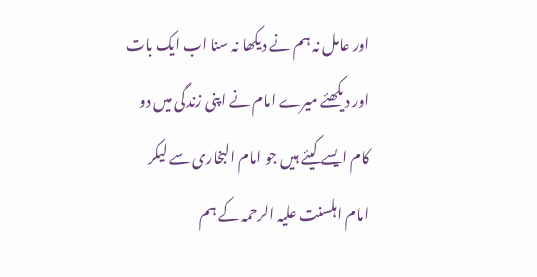اور عامل نہ ہم نے دیکھا نہ سنا اب ایک بات اور دیکھئے میرے امام نے اپنی زندگی میں دو کام ایسے کیئے ہیں جو امام البخاری سے لیکر امام اہلسنت علیہ الرحمہ کے ہم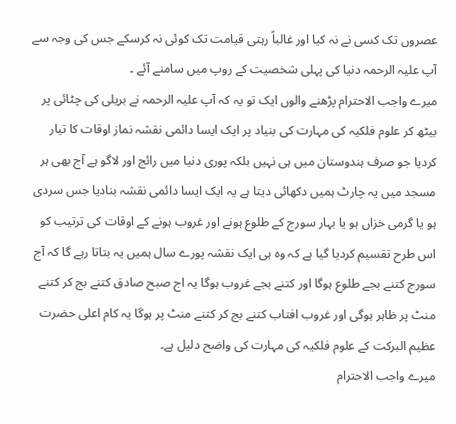عصروں تک کسی نے نہ کیا اور غالباً رہتی قیامت تک کوئی نہ کرسکے جس کی وجہ سے آپ علیہ الرحمہ دنیا کی پہلی شخصیت کے روپ میں سامنے آئے ۔
میرے واجب الاحترام پڑھنے والوں ایک تو یہ کہ آپ علیہ الرحمہ نے بریلی کی چٹائی پر بیٹھ کر علوم فلکیہ کی مہارت کی بنیاد پر ایک ایسا دائمی نقشہ نماز اوقات کا تیار کردیا جو صرف ہندوستان میں ہی نہیں بلکہ پوری دنیا میں رائج اور لاگو ہے آج بھی ہر مسجد میں یہ چارٹ ہمیں دکھائی دیتا ہے یہ ایک ایسا دائمی نقشہ بنادیا جس سردی ہو یا گرمی خزاں ہو یا بہار سورج کے طلوع ہونے اور غروب ہونے کے اوقات کی ترتیب کو اس طرح تقسیم کردیا گیا ہے کہ وہ ہی ایک نقشہ پورے سال ہمیں یہ بتاتا رہے گا کہ آج سورج کتنے بجے طلوع ہوگا اور کتنے بجے غروب ہوگا یہ اج صبح صادق کتنے بج کر کتنے منٹ پر ظاہر ہوگی اور غروب افتاب کتنے بج کر کتنے منٹ پر ہوگا یہ کام اعلی حضرت عظیم البرکت کے علوم فلکیہ کی مہارت کی واضح دلیل ہے۔
میرے واجب الاحترام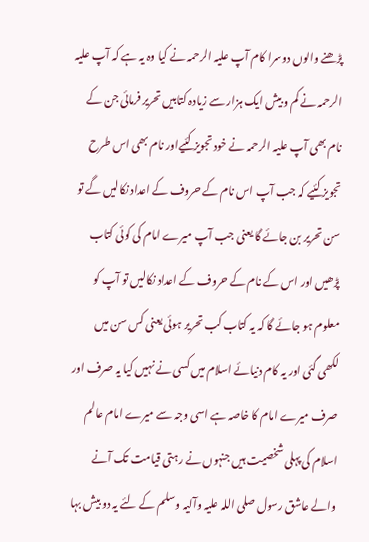پڑھنے والوں دوسرا کام آپ علیہ الرحمہ نے کیا وہ یہ ہے کہ آپ علیہ الرحمہ نے کم و بیش ایک ہزار سے زیادہ کتابیں تحریر فرمائی جن کے نام بھی آپ علیہ الرحمہ نے خود تجویز کئیےاور نام بھی اس طرح تجویز کئیے کہ جب آپ اس نام کے حروف کے اعداد نکالیں گے تو سن تحریر بن جائے گا یعنی جب آپ میرے امام کی کوئی کتاب پڑھیں اور اس کے نام کے حروف کے اعداد نکالیں تو آپ کو معلوم ہو جائے گا کہ یہ کتاب کب تحریر ہوئی یعنی کس سن میں لکھی گئی اور یہ کام دنیائے اسلام میں کسی نے نہیں کیا یہ صرف اور صرف میرے امام کا خاصہ ہے اسی وجہ سے میرے امام عالم اسلام کی پہلی شخصیت ہیں جنہوں نے رہتی قیامت تک آنے والے عاشق رسول صلی اللہ علیہ وآلیہ وسلم کے لئے یہ دو بیش بہا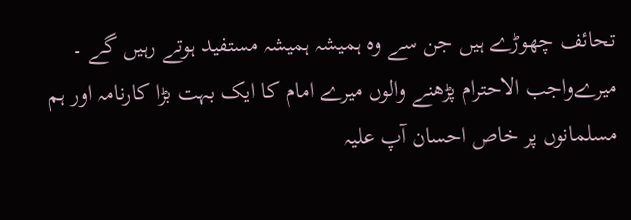تحائف چھوڑے ہیں جن سے وہ ہمیشہ ہمیشہ مستفید ہوتے رہیں گے ۔
میرےواجب الاحترام پڑھنے والوں میرے امام کا ایک بہت بڑا کارنامہ اور ہم مسلمانوں پر خاص احسان آپ علیہ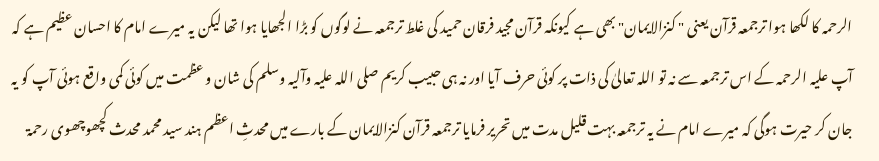الرحمہ کا لکھا ہوا ترجمعہ قرآن یعنی " کنزالایمان" بھی ہے کیونکہ قرآن مجید فرقان حمید کی غلط ترجمعہ نے لوگوں کو بڑا الجھایا ہوا تھا لیکن یہ میرے امام کا احسان عظیم ہے کہ آپ علیہ الرحمہ کے اس ترجمعہ سے نہ تو اللہ تعالیٰ کی ذات پر کوئی حرف آیا اور نہ ہی حبیب کریم صلی اللہ علیہ وآلیہ وسلم کی شان و عظمت میں کوئی کمی واقع ہوئی آپ کو یہ جان کر حیرت ہوگی کہ میرے امام نے یہ ترجمعہ بہت قلیل مدت میں تحریر فرمایا ترجمعہ قرآن کنزالایمان کے بارے میں محدثِ اعظم ہند سید محمد محدث کچھوچھوی رحمۃ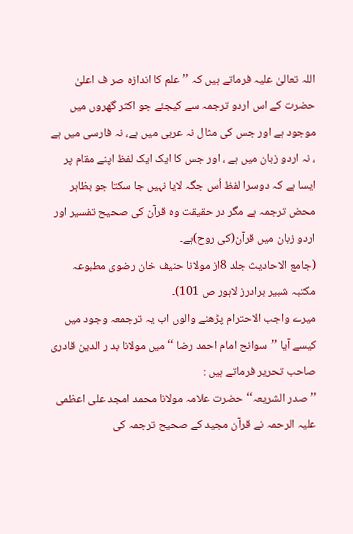اللہ تعالیٰ علیہ فرماتے ہیں کہ ’’علم کا اندازہ صر ف اعلیٰ حضرت کے اس اردو ترجمہ سے کیجئے جو اکثر گھروں میں موجود ہے اور جس کی مثال نہ عربی میں ہے، نہ فارسی میں ہے ، نہ اردو زبان میں ہے ، اور جس کا ایک ایک لفظ اپنے مقام پر ایسا ہے کہ دوسرا لفظ اُس جگہ لایا نہیں جا سکتا جو بظاہر محض ترجمہ ہے مگر در حقیقت وہ قرآن کی صحیح تفسیر اور اردو زبان میں قرآن(کی روح)ہے۔
(جامع الاحادیث جلد 8از مولانا حنیف خان رضوی مطبوعہ مکتبہ شبیر برادرز لاہور ص 101)۔
میرے واجب الاحترام پڑھنے والوں اب یہ ترجمعہ وجود میں کیسے آیا ’’سوانح امام احمد رضا ‘‘ میں مولانا بد ر الدین قادری صاحب تحریر فرماتے ہیں :
’’صدر الشریعہ‘‘ حضرت علامہ مولانا محمد امجد علی اعظمی علیہ الرحمہ نے قرآن مجید کے صحیح ترجمہ کی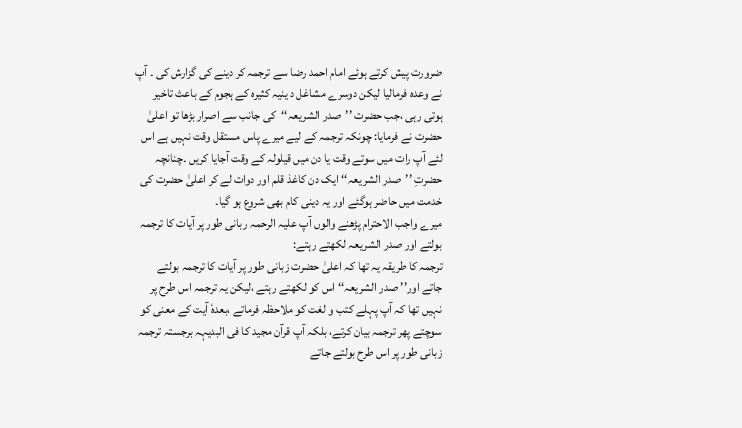ضرورت پیش کرتے ہوئے امام احمد رضا سے ترجمہ کر دینے کی گزارش کی ۔ آپ نے وعدہ فرمالیا لیکن دوسرے مشاغل د ینیہ کثیرہ کے ہجوم کے باعث تاخیر ہوتی رہی ،جب حضرت ’’صدر الشریعہ‘‘کی جانب سے اصرار بڑھا تو اعلیٰ حضرت نے فرمایا: چونکہ ترجمہ کے لیے میرے پاس مستقل وقت نہیں ہے اس لئے آپ رات میں سوتے وقت یا دن میں قیلولہ کے وقت آجایا کریں ۔چنانچہ حضرتِ ’’صدر الشریعہ‘‘ ایک دن کاغذ قلم اور دوات لے کر اعلیٰ حضرت کی خدمت میں حاضر ہوگئے اور یہ دینی کام بھی شروع ہو گیا۔
میرے واجب الاحترام پڑھنے والوں آپ علیہ الرحمہ ربانی طور پر آیات کا ترجمہ بولتے اور صدر الشریعہ لکھتے رہتے:
ترجمہ کا طریقہ یہ تھا کہ اعلیٰ حضرت زبانی طور پر آیات کا ترجمہ بولتے جاتے اور’’ صدر الشریعہ‘‘ اس کو لکھتے رہتے ،لیکن یہ ترجمہ اس طرح پر نہیں تھا کہ آپ پہلے کتب و لغت کو ملاحظہ فرماتے ،بعدہٗ آیت کے معنی کو سوچتے پھر ترجمہ بیان کرتے، بلکہ آپ قرآن مجید کا فی البدیہہ برجستہ ترجمہ زبانی طور پر اس طرح بولتے جاتے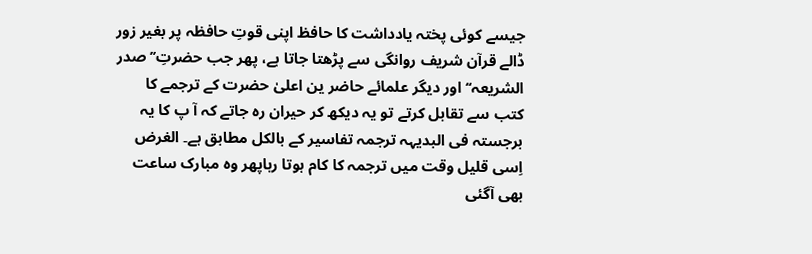جیسے کوئی پختہ یادداشت کا حافظ اپنی قوتِ حافظہ پر بغیر زور ڈالے قرآن شریف روانگی سے پڑھتا جاتا ہے، پھر جب حضرتِ’’ صدر الشریعہ‘‘ اور دیگر علمائے حاضر ین اعلیٰ حضرت کے ترجمے کا کتب سے تقابل کرتے تو یہ دیکھ کر حیران رہ جاتے کہ آ پ کا یہ برجستہ فی البدیہہ ترجمہ تفاسیر کے بالکل مطابق ہے۔ الغرض اِسی قلیل وقت میں ترجمہ کا کام ہوتا رہاپھر وہ مبارک ساعت بھی آگئی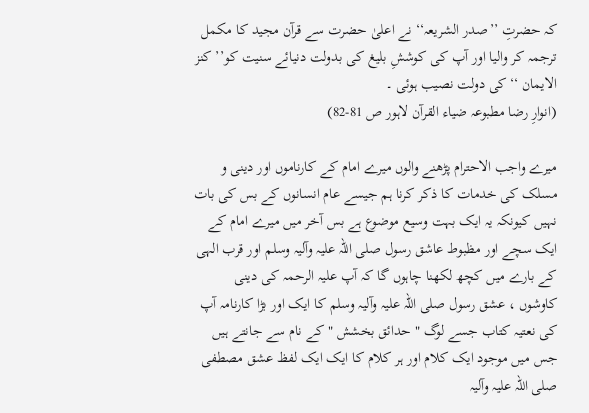کہ حضرتِ ’’صدر الشریعہ‘‘ نے اعلیٰ حضرت سے قرآن مجید کا مکمل ترجمہ کر والیا اور آپ کی کوششِ بلیغ کی بدولت دنیائے سنیت کو’’ کنز الایمان ‘‘کی دولت نصیب ہوئی ۔
(انوارِ رضا مطبوعہ ضیاء القرآن لاہور ص 81-82)

میرے واجب الاحترام پڑھنے والوں میرے امام کے کارناموں اور دینی و مسلک کی خدمات کا ذکر کرنا ہم جیسے عام انسانوں کے بس کی بات نہیں کیونکہ یہ ایک بہت وسیع موضوع ہے بس آخر میں میرے امام کے ایک سچے اور مظبوط عاشق رسول صلی اللہ علیہ وآلیہ وسلم اور قرب الہی کے بارے میں کچھ لکھنا چاہوں گا کہ آپ علیہ الرحمہ کی دینی کاوشوں ، عشق رسول صلی اللہ علیہ وآلیہ وسلم کا ایک اور بڑا کارنامہ آپ کی نعتیہ کتاب جسے لوگ " حدائق بخشش " کے نام سے جانتے ہیں جس میں موجود ایک کلام اور ہر کلام کا ایک ایک لفظ عشق مصطفی صلی اللہ علیہ وآلیہ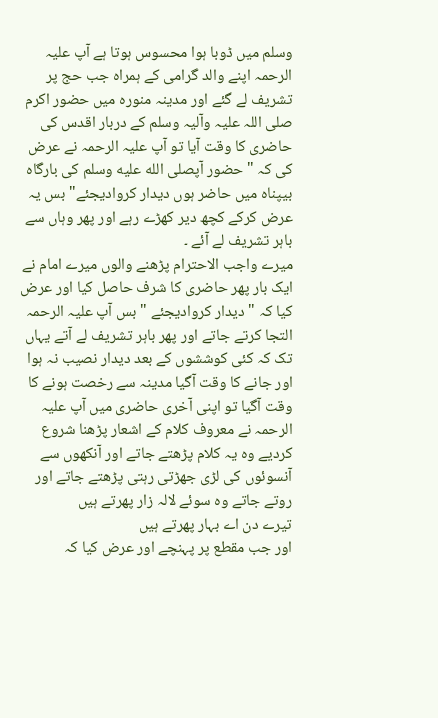وسلم میں ڈوبا ہوا محسوس ہوتا ہے آپ علیہ الرحمہ اپنے والد گرامی کے ہمراہ جب حج پر تشریف لے گئے اور مدینہ منورہ میں حضور اکرم صلی اللہ علیہ وآلیہ وسلم کے دربار اقدس کی حاضری کا وقت آیا تو آپ علیہ الرحمہ نے عرض کی کہ " حضور آپصلى الله عليه وسلم کی بارگاہ بیپناہ میں حاضر ہوں دیدار کروادیجئے" بس یہ عرض کرکے کچھ دیر کھڑے رہے اور پھر وہاں سے باہر تشریف لے آئے ۔
میرے واجب الاحترام پڑھنے والوں میرے امام نے ایک بار پھر حاضری کا شرف حاصل کیا اور عرض کیا کہ " دیدار کروادیجئے " بس آپ علیہ الرحمہ التجا کرتے جاتے اور پھر باہر تشریف لے آتے یہاں تک کہ کئی کوششوں کے بعد دیدار نصیب نہ ہوا اور جانے کا وقت آگیا مدینہ سے رخصت ہونے کا وقت آگیا تو اپنی آخری حاضری میں آپ علیہ الرحمہ نے معروف کلام کے اشعار پڑھنا شروع کردیے وہ یہ کلام پڑھتے جاتے اور آنکھوں سے آنسوئوں کی لڑی جھڑتی رہتی پڑھتے جاتے اور روتے جاتے وہ سوئے لالہ زار پھرتے ہیں
تیرے دن اے بہار پھرتے ہیں
اور جب مقطع پر پہنچے اور عرض کیا کہ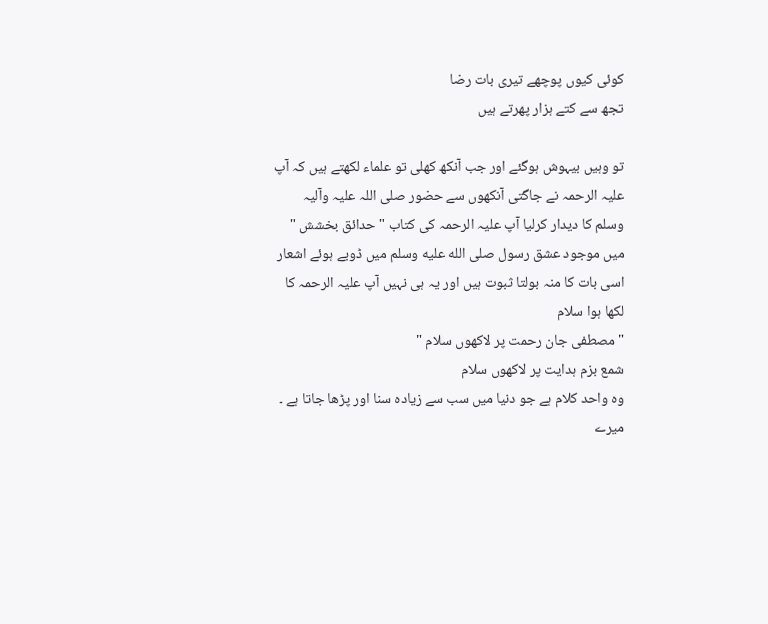کوئی کیوں پوچھے تیری بات رضا
تجھ سے کتے ہزار پھرتے ہیں

تو وہیں بیہوش ہوگئے اور جب آنکھ کھلی تو علماء لکھتے ہیں کہ آپ علیہ الرحمہ نے جاگتی آنکھوں سے حضور صلی اللہ علیہ وآلیہ وسلم کا دیدار کرلیا آپ علیہ الرحمہ کی کتاب " حدائق بخشش " میں موجود عشق رسول صلى الله عليه وسلم میں ڈوبے ہوئے اشعار اسی بات کا منہ بولتا ثبوت ہیں اور یہ ہی نہیں آپ علیہ الرحمہ کا لکھا ہوا سلام
" مصطفی جان رحمت پر لاکھوں سلام "
شمع بزم ہدایت پر لاکھوں سلام
وہ واحد کلام ہے جو دنیا میں سب سے زیادہ سنا اور پڑھا جاتا ہے ۔
میرے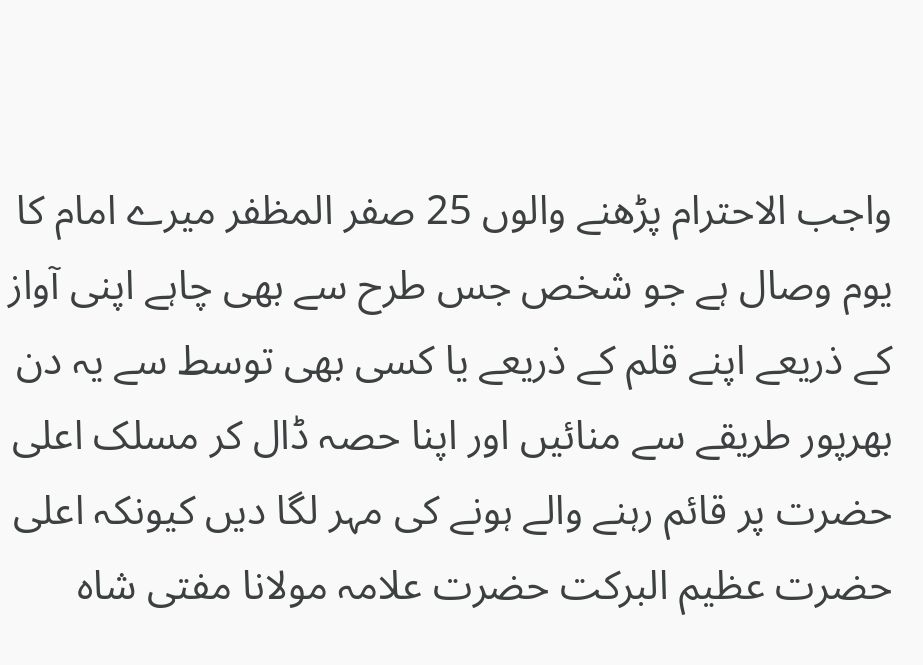واجب الاحترام پڑھنے والوں 25 صفر المظفر میرے امام کا یوم وصال ہے جو شخص جس طرح سے بھی چاہے اپنی آواز کے ذریعے اپنے قلم کے ذریعے یا کسی بھی توسط سے یہ دن بھرپور طریقے سے منائیں اور اپنا حصہ ڈال کر مسلک اعلی حضرت پر قائم رہنے والے ہونے کی مہر لگا دیں کیونکہ اعلی حضرت عظیم البرکت حضرت علامہ مولانا مفتی شاہ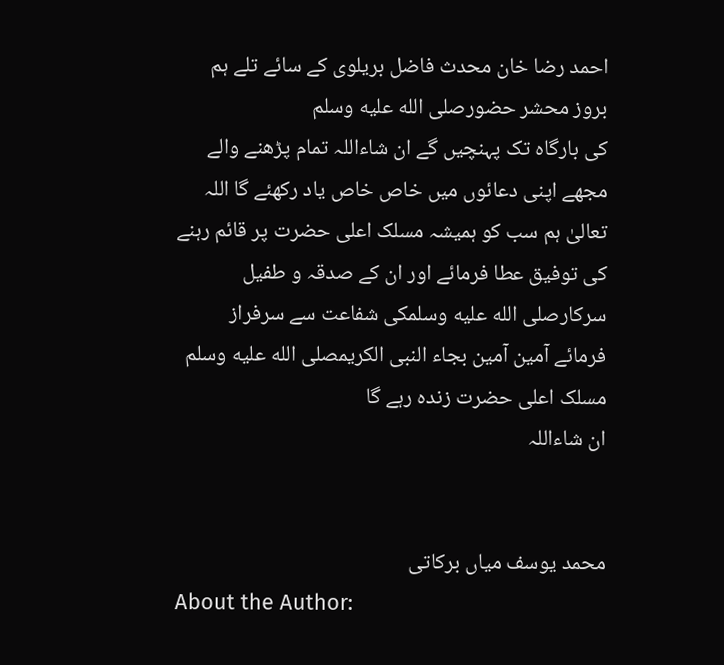احمد رضا خان محدث فاضل بریلوی کے سائے تلے ہم بروز محشر حضورصلى الله عليه وسلم
کی بارگاہ تک پہنچیں گے ان شاءاللہ تمام پڑھنے والے مجھے اپنی دعائوں میں خاص خاص یاد رکھئے گا اللہ تعالیٰ ہم سب کو ہمیشہ مسلک اعلی حضرت پر قائم رہنے کی توفیق عطا فرمائے اور ان کے صدقہ و طفیل سرکارصلى الله عليه وسلمکی شفاعت سے سرفراز فرمائے آمین آمین بجاء النبی الکریمصلى الله عليه وسلم
مسلک اعلی حضرت زندہ رہے گا
ان شاءاللہ


محمد یوسف میاں برکاتی
About the Author: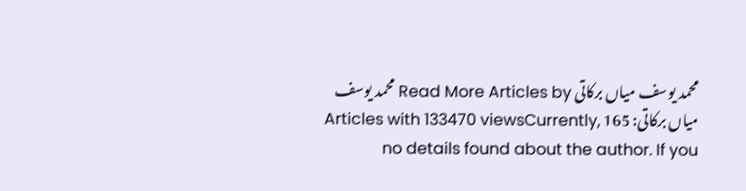محمد یوسف میاں برکاتی Read More Articles by محمد یوسف میاں برکاتی: 165 Articles with 133470 viewsCurrently, no details found about the author. If you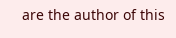are the author of this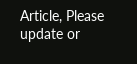Article, Please update or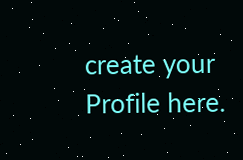create your Profile here.